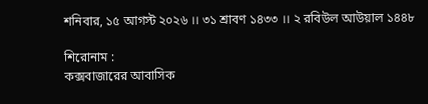শনিবার, ১৫ আগস্ট ২০২৬ ।। ৩১ শ্রাবণ ১৪৩৩ ।। ২ রবিউল আউয়াল ১৪৪৮

শিরোনাম :
কক্সবাজারের আবাসিক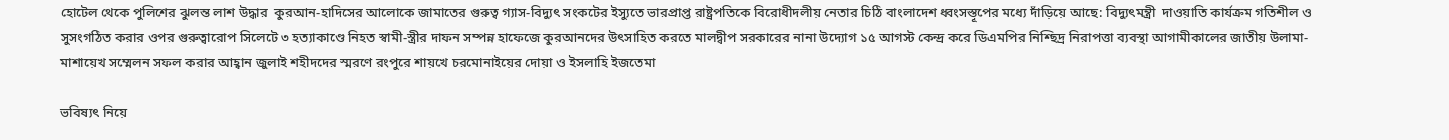হোটেল থেকে পুলিশের ঝুলন্ত লাশ উদ্ধার  কুরআন-হাদিসের আলোকে জামাতের গুরুত্ব গ্যাস-বিদ্যুৎ সংকটের ইস্যুতে ভারপ্রাপ্ত রাষ্ট্রপতিকে বিরোধীদলীয় নেতার চিঠি বাংলাদেশ ধ্বংসস্তূপের মধ্যে দাঁড়িয়ে আছে: বিদ্যুৎমন্ত্রী  দাওয়াতি কার্যক্রম গতিশীল ও সুসংগঠিত করার ওপর গুরুত্বারোপ সিলেটে ৩ হত্যাকাণ্ডে নিহত স্বামী-স্ত্রীর দাফন সম্পন্ন হাফেজে কুরআনদের উৎসাহিত করতে মালদ্বীপ সরকারের নানা উদ্যোগ ১৫ আগস্ট কেন্দ্র করে ডিএমপির নিশ্ছিদ্র নিরাপত্তা ব্যবস্থা আগামীকালের জাতীয় উলামা-মাশায়েখ সম্মেলন সফল করার আহ্বান জুলাই শহীদদের স্মরণে রংপুরে শায়খে চরমোনাইয়ের দোয়া ও ইসলাহি ইজতেমা

ভবিষ্যৎ নিয়ে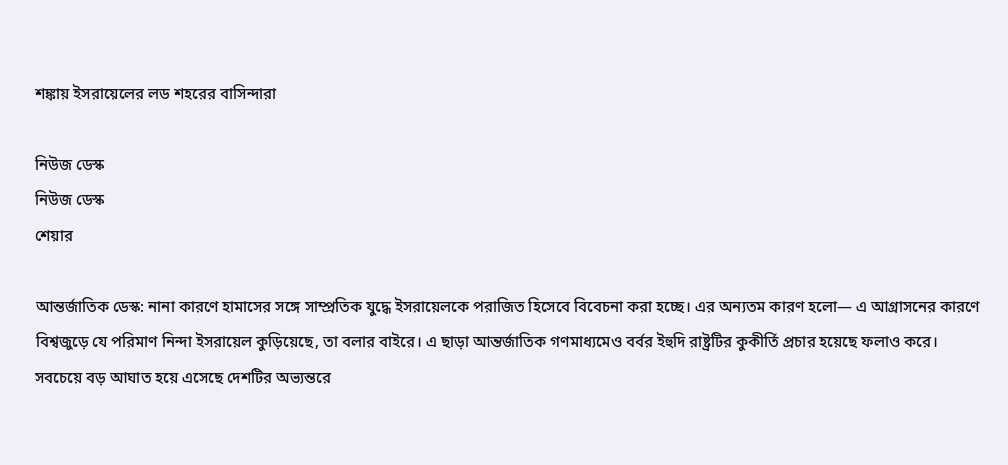শঙ্কায় ইসরায়েলের লড শহরের বাসিন্দারা

নিউজ ডেস্ক
নিউজ ডেস্ক
শেয়ার

আন্তর্জাতিক ডেস্ক: নানা কারণে হামাসের সঙ্গে সাম্প্রতিক যুদ্ধে ইসরায়েলকে পরাজিত হিসেবে বিবেচনা করা হচ্ছে। এর অন্যতম কারণ হলো— এ আগ্রাসনের কারণে বিশ্বজুড়ে যে পরিমাণ নিন্দা ইসরায়েল কুড়িয়েছে, তা বলার বাইরে। এ ছাড়া আন্তর্জাতিক গণমাধ্যমেও বর্বর ইহুদি রাষ্ট্রটির কুকীর্তি প্রচার হয়েছে ফলাও করে। সবচেয়ে বড় আঘাত হয়ে এসেছে দেশটির অভ্যন্তরে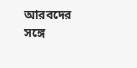আরবদের সঙ্গে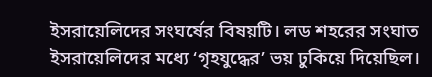ইসরায়েলিদের সংঘর্ষের বিষয়টি। লড শহরের সংঘাত ইসরায়েলিদের মধ্যে ‘গৃহযুদ্ধের’ ভয় ঢুকিয়ে দিয়েছিল।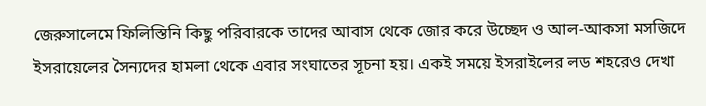জেরুসালেমে ফিলিস্তিনি কিছু পরিবারকে তাদের আবাস থেকে জোর করে উচ্ছেদ ও আল-আকসা মসজিদে ইসরায়েলের সৈন্যদের হামলা থেকে এবার সংঘাতের সূচনা হয়। একই সময়ে ইসরাইলের লড শহরেও দেখা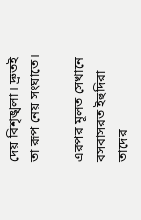দেয় বিশৃঙ্খলা। দ্রুতই তা রূপ নেয় সংঘাতে।

এরপর মূলত সেখানে বসবাসরত ইহুদিরা তাদের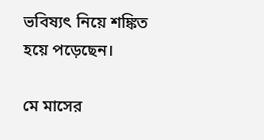ভবিষ্যৎ নিয়ে শঙ্কিত হয়ে পড়েছেন।

মে মাসের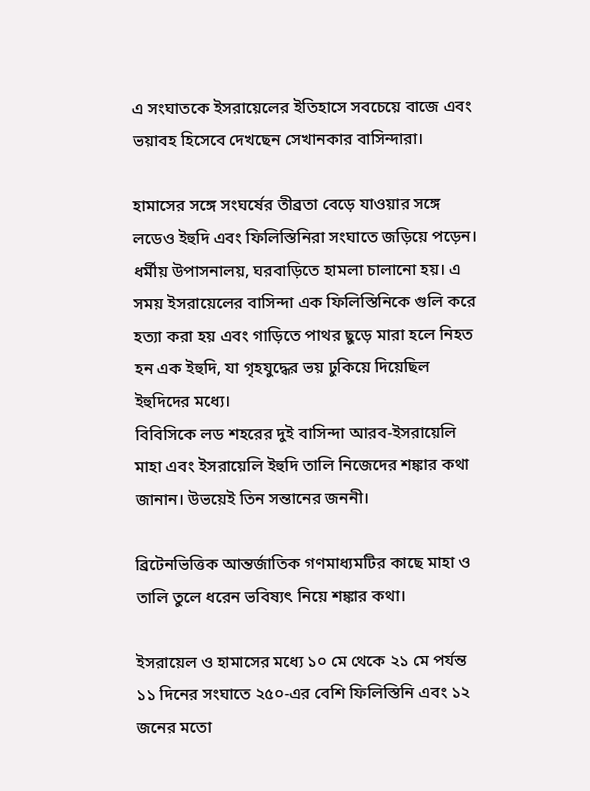এ সংঘাতকে ইসরায়েলের ইতিহাসে সবচেয়ে বাজে এবং ভয়াবহ হিসেবে দেখছেন সেখানকার বাসিন্দারা।

হামাসের সঙ্গে সংঘর্ষের তীব্রতা বেড়ে যাওয়ার সঙ্গে লডেও ইহুদি এবং ফিলিস্তিনিরা সংঘাতে জড়িয়ে পড়েন। ধর্মীয় উপাসনালয়, ঘরবাড়িতে হামলা চালানো হয়। এ সময় ইসরায়েলের বাসিন্দা এক ফিলিস্তিনিকে গুলি করে হত্যা করা হয় এবং গাড়িতে পাথর ছুড়ে মারা হলে নিহত হন এক ইহুদি, যা গৃহযুদ্ধের ভয় ঢুকিয়ে দিয়েছিল ইহুদিদের মধ্যে।
বিবিসিকে লড শহরের দুই বাসিন্দা আরব-ইসরায়েলি মাহা এবং ইসরায়েলি ইহুদি তালি নিজেদের শঙ্কার কথা জানান। উভয়েই তিন সন্তানের জননী।

ব্রিটেনভিত্তিক আন্তর্জাতিক গণমাধ্যমটির কাছে মাহা ও তালি তুলে ধরেন ভবিষ্যৎ নিয়ে শঙ্কার কথা।

ইসরায়েল ও হামাসের মধ্যে ১০ মে থেকে ২১ মে পর্যন্ত ১১ দিনের সংঘাতে ২৫০-এর বেশি ফিলিস্তিনি এবং ১২ জনের মতো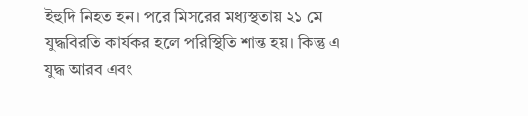ইহুদি নিহত হন। পরে মিসরের মধ্যস্থতায় ২১ মে যুদ্ধবিরতি কার্যকর হলে পরিস্থিতি শান্ত হয়। কিন্তু এ যুদ্ধ আরব এবং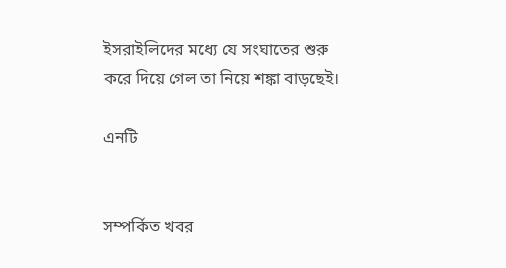ইসরাইলিদের মধ্যে যে সংঘাতের শুরু করে দিয়ে গেল তা নিয়ে শঙ্কা বাড়ছেই।

এনটি


সম্পর্কিত খবর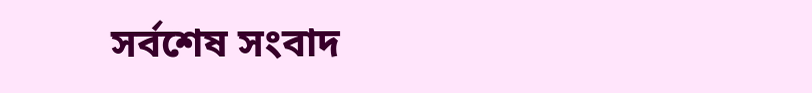সর্বশেষ সংবাদ